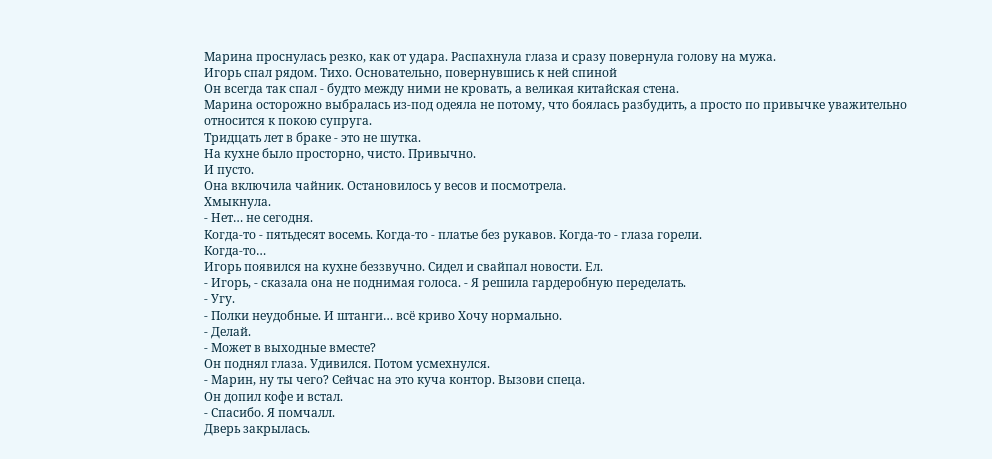Марина проснулась резко, как от удара. Распахнула глаза и сразу повернула голову на мужа.
Игорь спал рядом. Тихо. Основательно, повернувшись к ней спиной
Он всегда так спал - будто между ними не кровать, а великая китайская стена.
Марина осторожно выбралась из-под одеяла не потому, что боялась разбудить, а просто по привычке уважительно относится к покою супруга.
Тридцать лет в браке - это не шутка.
На кухне было просторно, чисто. Привычно.
И пусто.
Она включила чайник. Остановилось у весов и посмотрела.
Хмыкнула.
- Нет… не сегодня.
Когда-то - пятьдесят восемь. Когда-то - платье без рукавов. Когда-то - глаза горели.
Когда-то…
Игорь появился на кухне беззвучно. Сидел и свайпал новости. Ел.
- Игорь, - сказала она не поднимая голоса. - Я решила гардеробную переделать.
- Угу.
- Полки неудобные. И штанги… всё криво Хочу нормально.
- Делай.
- Может в выходные вместе?
Он поднял глаза. Удивился. Потом усмехнулся.
- Марин, ну ты чего? Сейчас на это куча контор. Вызови спеца.
Он допил кофе и встал.
- Спасибо. Я помчалл.
Дверь закрылась.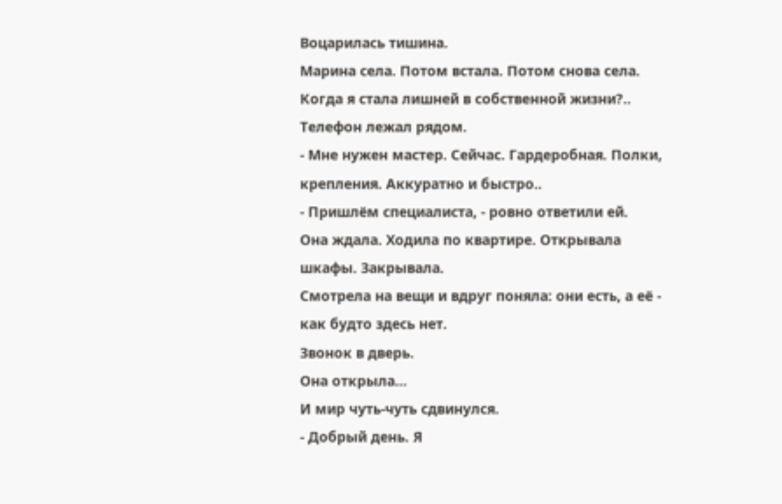Воцарилась тишина.
Марина села. Потом встала. Потом снова села.
Когда я стала лишней в собственной жизни?..
Телефон лежал рядом.
- Мне нужен мастер. Сейчас. Гардеробная. Полки, крепления. Аккуратно и быстро..
- Пришлём специалиста, - ровно ответили ей.
Она ждала. Ходила по квартире. Открывала шкафы. Закрывала.
Смотрела на вещи и вдруг поняла: они есть, а её - как будто здесь нет.
Звонок в дверь.
Она открыла…
И мир чуть-чуть сдвинулся.
- Добрый день. Я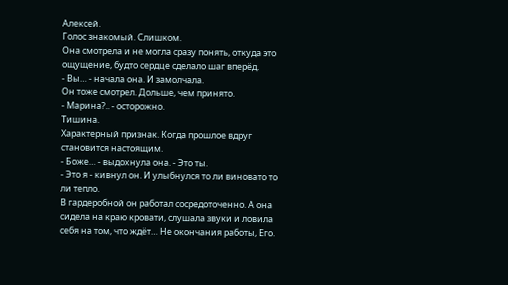Алексей.
Голос знакомый. Слишком.
Она смотрела и не могла сразу понять, откуда это ощущение, будто сердце сделало шаг вперёд.
- Вы… - начала она. И замолчала.
Он тоже смотрел. Дольше, чем принято.
- Марина?.. - осторожно.
Тишина.
Характерный признак. Когда прошлое вдруг становится настоящим.
- Боже… - выдохнула она. - Это ты.
- Это я - кивнул он. И улыбнулся то ли виновато то ли тепло.
В гардеробной он работал сосредоточенно. А она сидела на краю кровати, слушала звуки и ловила себя на том, что ждёт… Не окончания работы, Его.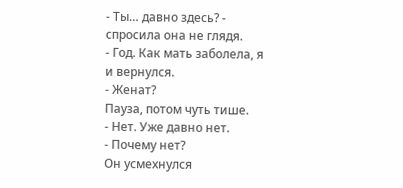- Ты… давно здесь? - спросила она не глядя.
- Год. Как мать заболела, я и вернулся.
- Женат?
Пауза, потом чуть тише.
- Нет. Уже давно нет.
- Почему нет?
Он усмехнулся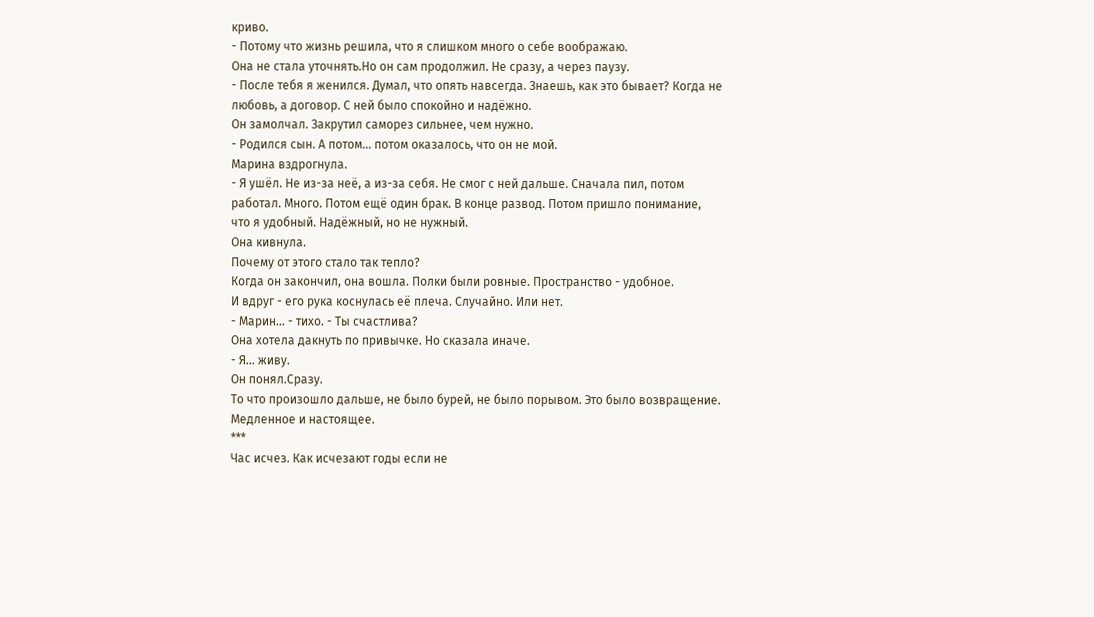криво.
- Потому что жизнь решила, что я слишком много о себе воображаю.
Она не стала уточнять.Но он сам продолжил. Не сразу, а через паузу.
- После тебя я женился. Думал, что опять навсегда. Знаешь, как это бывает? Когда не любовь, а договор. С ней было спокойно и надёжно.
Он замолчал. Закрутил саморез сильнее, чем нужно.
- Родился сын. А потом… потом оказалось, что он не мой.
Марина вздрогнула.
- Я ушёл. Не из-за неё, а из-за себя. Не смог с ней дальше. Сначала пил, потом работал. Много. Потом ещё один брак. В конце развод. Потом пришло понимание, что я удобный. Надёжный, но не нужный.
Она кивнула.
Почему от этого стало так тепло?
Когда он закончил, она вошла. Полки были ровные. Пространство - удобное.
И вдруг - его рука коснулась её плеча. Случайно. Или нет.
- Марин… - тихо. - Ты счастлива?
Она хотела дакнуть по привычке. Но сказала иначе.
- Я… живу.
Он понял.Сразу.
То что произошло дальше, не было бурей, не было порывом. Это было возвращение. Медленное и настоящее.
***
Час исчез. Как исчезают годы если не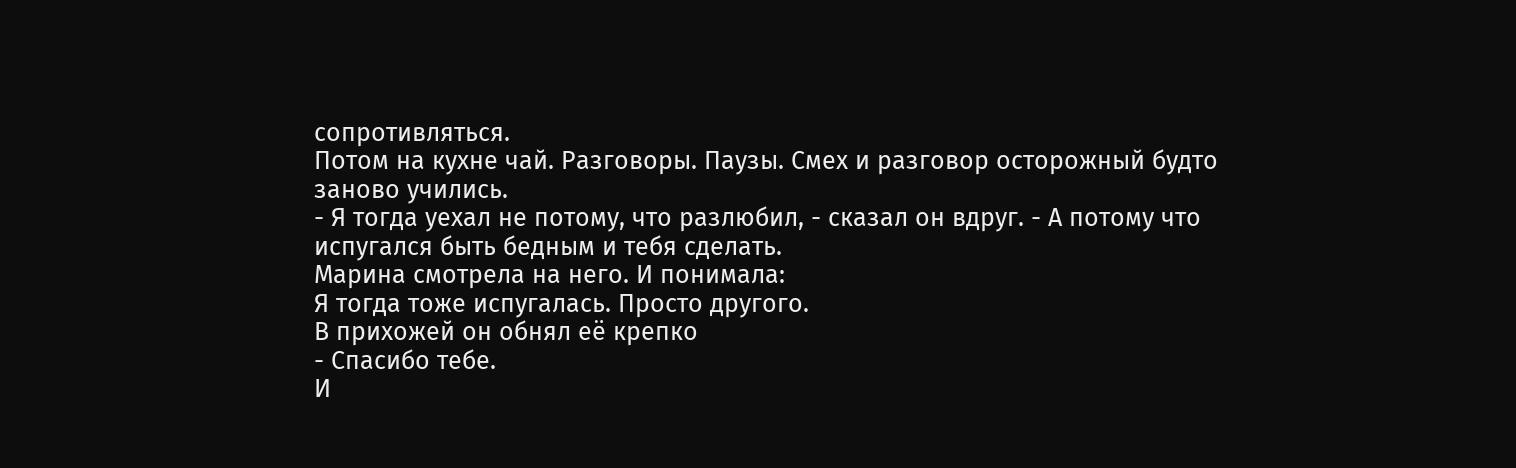сопротивляться.
Потом на кухне чай. Разговоры. Паузы. Смех и разговор осторожный будто заново учились.
- Я тогда уехал не потому, что разлюбил, - сказал он вдруг. - А потому что испугался быть бедным и тебя сделать.
Марина смотрела на него. И понимала:
Я тогда тоже испугалась. Просто другого.
В прихожей он обнял её крепко
- Спасибо тебе.
И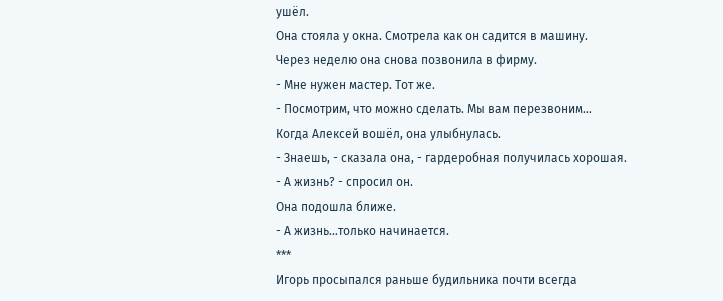ушёл.
Она стояла у окна. Смотрела как он садится в машину.
Через неделю она снова позвонила в фирму.
- Мне нужен мастер. Тот же.
- Посмотрим, что можно сделать. Мы вам перезвоним…
Когда Алексей вошёл, она улыбнулась.
- Знаешь, - сказала она, - гардеробная получилась хорошая.
- А жизнь? - спросил он.
Она подошла ближе.
- А жизнь…только начинается.
***
Игорь просыпался раньше будильника почти всегда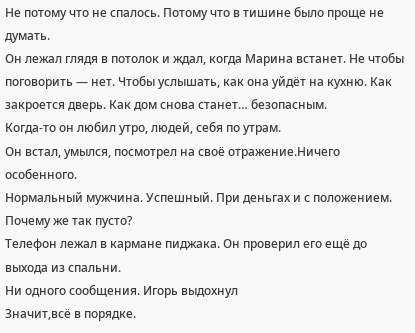Не потому что не спалось. Потому что в тишине было проще не думать.
Он лежал глядя в потолок и ждал, когда Марина встанет. Не чтобы поговорить — нет. Чтобы услышать, как она уйдёт на кухню. Как закроется дверь. Как дом снова станет… безопасным.
Когда-то он любил утро, людей, себя по утрам.
Он встал, умылся, посмотрел на своё отражение.Ничего особенного.
Нормальный мужчина. Успешный. При деньгах и с положением.
Почему же так пусто?
Телефон лежал в кармане пиджака. Он проверил его ещё до выхода из спальни.
Ни одного сообщения. Игорь выдохнул
Значит,всё в порядке.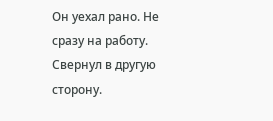Он уехал рано. Не сразу на работу.
Свернул в другую сторону.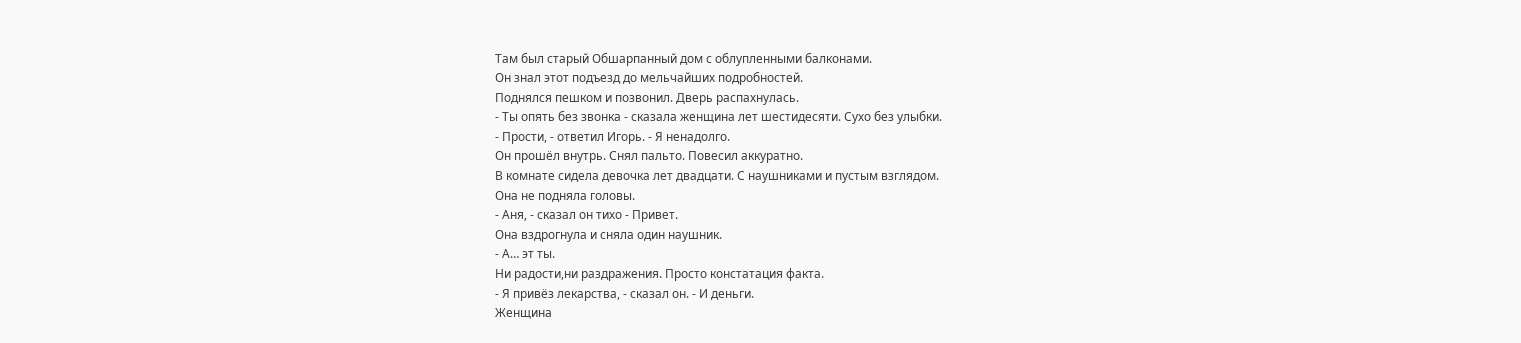Там был старый Обшарпанный дом с облупленными балконами.
Он знал этот подъезд до мельчайших подробностей.
Поднялся пешком и позвонил. Дверь распахнулась.
- Ты опять без звонка - сказала женщина лет шестидесяти. Сухо без улыбки.
- Прости, - ответил Игорь. - Я ненадолго.
Он прошёл внутрь. Снял пальто. Повесил аккуратно.
В комнате сидела девочка лет двадцати. С наушниками и пустым взглядом.
Она не подняла головы.
- Аня, - сказал он тихо - Привет.
Она вздрогнула и сняла один наушник.
- А… эт ты.
Ни радости,ни раздражения. Просто констатация факта.
- Я привёз лекарства, - сказал он. - И деньги.
Женщина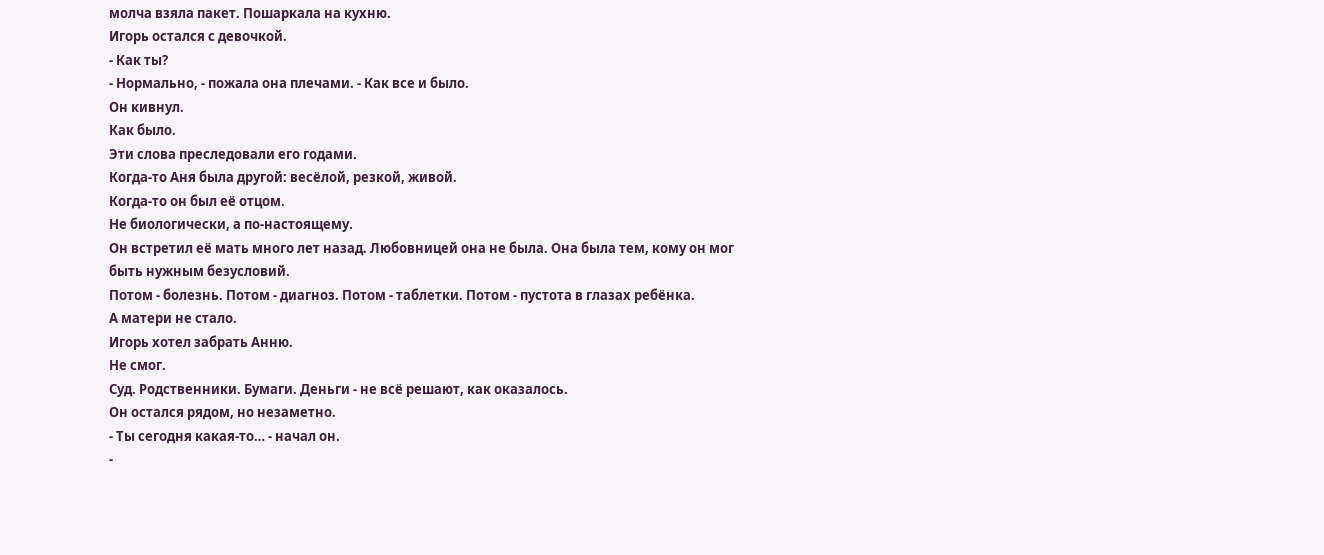молча взяла пакет. Пошаркала на кухню.
Игорь остался с девочкой.
- Как ты?
- Нормально, - пожала она плечами. - Как все и было.
Он кивнул.
Как было.
Эти слова преследовали его годами.
Когда-то Аня была другой: весёлой, резкой, живой.
Когда-то он был её отцом.
Не биологически, а по-настоящему.
Он встретил её мать много лет назад. Любовницей она не была. Она была тем, кому он мог быть нужным безусловий.
Потом - болезнь. Потом - диагноз. Потом - таблетки. Потом - пустота в глазах ребёнка.
А матери не стало.
Игорь хотел забрать Анню.
Не смог.
Суд. Родственники. Бумаги. Деньги - не всё решают, как оказалось.
Он остался рядом, но незаметно.
- Ты сегодня какая-то… - начал он.
-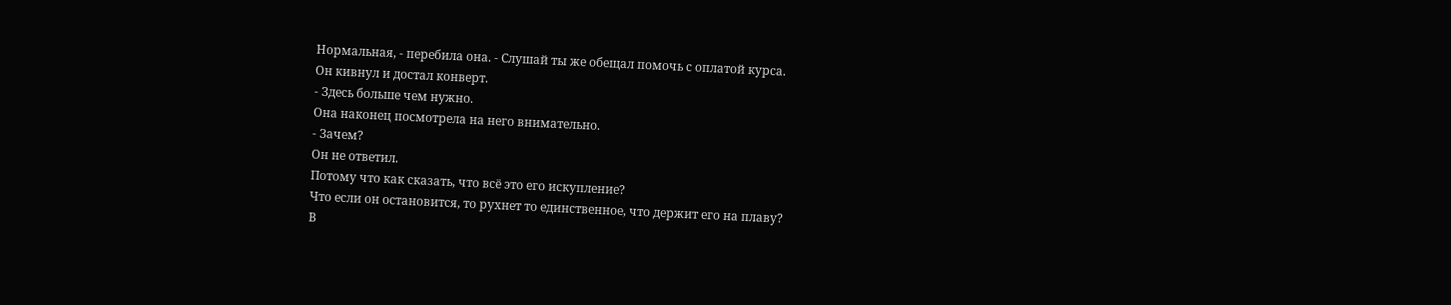Нормальная, - перебила она. - Слушай ты же обещал помочь с оплатой курса.
Он кивнул и достал конверт.
- Здесь больше чем нужно.
Она наконец посмотрела на него внимательно.
- Зачем?
Он не ответил.
Потому что как сказать, что всё это его искупление?
Что если он остановится, то рухнет то единственное, что держит его на плаву?
В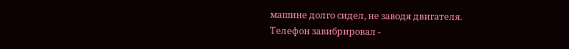машине долго сидел, не заводя двигателя.
Телефон завибрировал -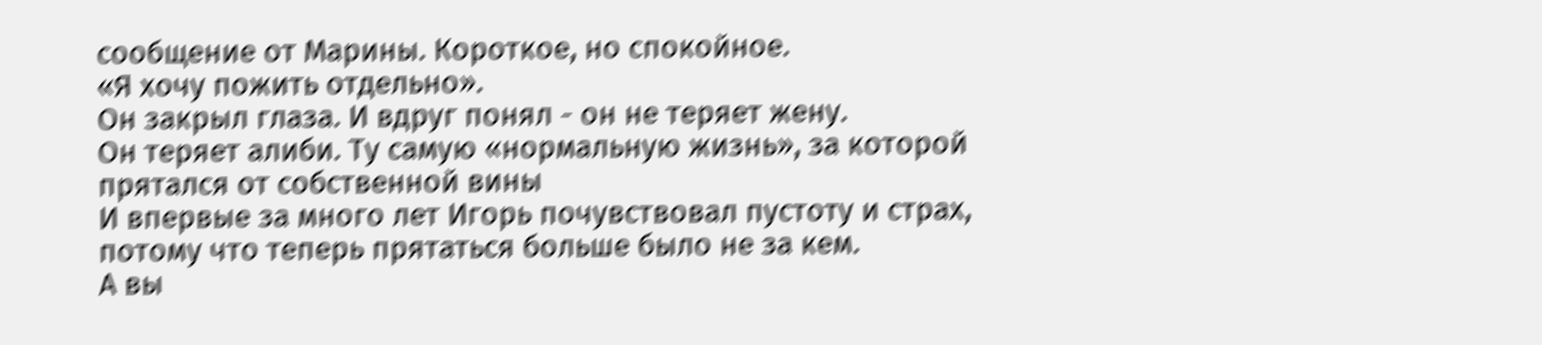сообщение от Марины. Короткое, но спокойное.
«Я хочу пожить отдельно».
Он закрыл глаза. И вдруг понял - он не теряет жену.
Он теряет алиби. Ту самую «нормальную жизнь», за которой прятался от собственной вины
И впервые за много лет Игорь почувствовал пустоту и страх, потому что теперь прятаться больше было не за кем.
А вы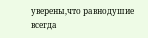уверены,что равнодушие всегда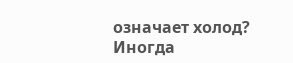означает холод?
Иногда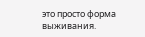это просто форма выживания.